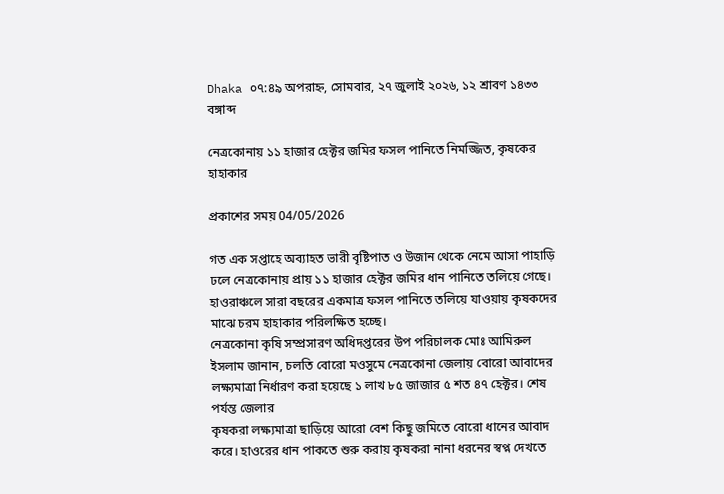Dhaka ০৭:৪৯ অপরাহ্ন, সোমবার, ২৭ জুলাই ২০২৬, ১২ শ্রাবণ ১৪৩৩ বঙ্গাব্দ

নেত্রকোনায় ১১ হাজার হেক্টর জমির ফসল পানিতে নিমজ্জিত, কৃষকের হাহাকার

প্রকাশের সময় 04/05/2026

গত এক সপ্তাহে অব্যাহত ভারী বৃষ্টিপাত ও উজান থেকে নেমে আসা পাহাড়ি ঢলে নেত্রকোনায় প্রায় ১১ হাজার হেক্টর জমির ধান পানিতে তলিয়ে গেছে। হাওরাঞ্চলে সারা বছরের একমাত্র ফসল পানিতে তলিয়ে যাওয়ায় কৃষকদের মাঝে চরম হাহাকার পরিলক্ষিত হচ্ছে।
নেত্রকোনা কৃষি সম্প্রসারণ অধিদপ্তরের উপ পরিচালক মোঃ আমিরুল ইসলাম জানান, চলতি বোরো মওসুমে নেত্রকোনা জেলায় বোরো আবাদের লক্ষ্যমাত্রা নির্ধারণ করা হয়েছে ১ লাখ ৮৫ জাজার ৫ শত ৪৭ হেক্টর। শেষ পর্যন্ত জেলার
কৃষকরা লক্ষ্যমাত্রা ছাড়িয়ে আরো বেশ কিছু জমিতে বোরো ধানের আবাদ করে। হাওরের ধান পাকতে শুরু করায় কৃষকরা নানা ধরনের স্বপ্ন দেখতে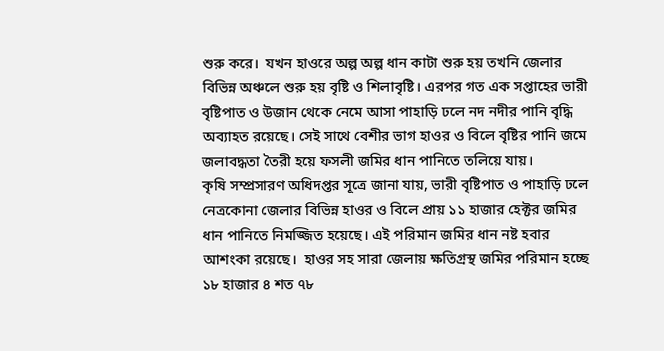শুরু করে।  যখন হাওরে অল্প অল্প ধান কাটা শুরু হয় তখনি জেলার বিভিন্ন অঞ্চলে শুরু হয় বৃষ্টি ও শিলাবৃষ্টি। এরপর গত এক সপ্তাহের ভারী বৃষ্টিপাত ও উজান থেকে নেমে আসা পাহাড়ি ঢলে নদ নদীর পানি বৃদ্ধি অব্যাহত রয়েছে। সেই সাথে বেশীর ভাগ হাওর ও বিলে বৃষ্টির পানি জমে জলাবদ্ধতা তৈরী হয়ে ফসলী জমির ধান পানিতে তলিয়ে যায়।
কৃষি সম্প্রসারণ অধিদপ্তর সূত্রে জানা যায়, ভারী বৃষ্টিপাত ও পাহাড়ি ঢলে নেত্রকোনা জেলার বিভিন্ন হাওর ও বিলে প্রায় ১১ হাজার হেক্টর জমির ধান পানিতে নিমজ্জিত হয়েছে। এই পরিমান জমির ধান নষ্ট হবার আশংকা রয়েছে।  হাওর সহ সারা জেলায় ক্ষতিগ্রস্থ জমির পরিমান হচ্ছে ১৮ হাজার ৪ শত ৭৮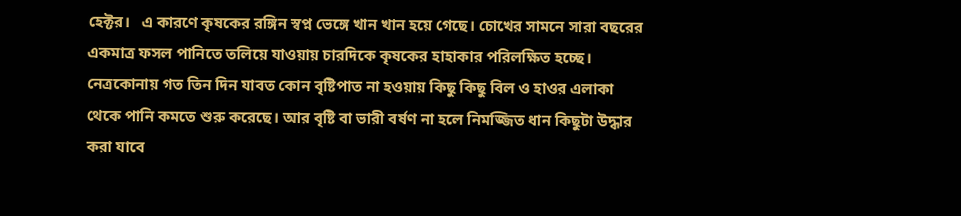হেক্টর।   এ কারণে কৃষকের রঙ্গিন স্বপ্ন ভেঙ্গে খান খান হয়ে গেছে। চোখের সামনে সারা বছরের একমাত্র ফসল পানিতে তলিয়ে যাওয়ায় চারদিকে কৃষকের হাহাকার পরিলক্ষিত হচ্ছে।
নেত্রকোনায় গত তিন দিন যাবত কোন বৃষ্টিপাত না হওয়ায় কিছু কিছু বিল ও হাওর এলাকা থেকে পানি কমতে শুরু করেছে। আর বৃষ্টি বা ভারী বর্ষণ না হলে নিমজ্জিত ধান কিছুটা উদ্ধার করা যাবে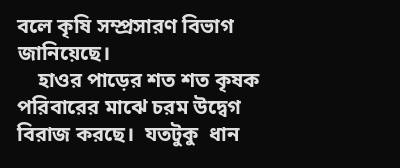বলে কৃষি সম্প্রসারণ বিভাগ জানিয়েছে।
    হাওর পাড়ের শত শত কৃষক পরিবারের মাঝে চরম উদ্বেগ বিরাজ করছে।  যতটুকু  ধান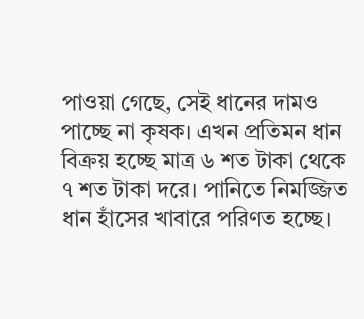পাওয়া গেছে, সেই ধানের দামও পাচ্ছে না কৃষক। এখন প্রতিমন ধান বিক্রয় হচ্ছে মাত্র ৬ শত টাকা থেকে ৭ শত টাকা দরে। পানিতে নিমজ্জিত ধান হাঁসের খাবারে পরিণত হচ্ছে।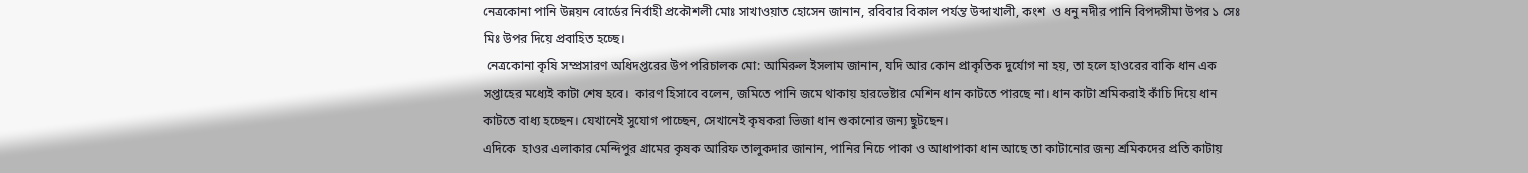নেত্রকোনা পানি উন্নয়ন বোর্ডের নির্বাহী প্রকৌশলী মোঃ সাখাওয়াত হোসেন জানান, রবিবার বিকাল পর্যন্ত উব্দাখালী, কংশ  ও ধনু নদীর পানি বিপদসীমা উপর ১ সেঃ মিঃ উপর দিয়ে প্রবাহিত হচ্ছে।
 নেত্রকোনা কৃষি সম্প্রসারণ অধিদপ্তরের উপ পরিচালক মো: আমিরুল ইসলাম জানান, যদি আর কোন প্রাকৃতিক দুর্যোগ না হয়, তা হলে হাওরের বাকি ধান এক সপ্তাহের মধ্যেই কাটা শেষ হবে।  কারণ হিসাবে বলেন, জমিতে পানি জমে থাকায় হারভেষ্টার মেশিন ধান কাটতে পারছে না। ধান কাটা শ্রমিকরাই কাঁচি দিয়ে ধান কাটতে বাধ্য হচ্ছেন। যেখানেই সুযোগ পাচ্ছেন, সেখানেই কৃষকরা ভিজা ধান শুকানোর জন্য ছুটছেন।
এদিকে  হাওর এলাকার মেন্দিপুর গ্রামের কৃষক আরিফ তালুকদার জানান, পানির নিচে পাকা ও আধাপাকা ধান আছে তা কাটানোর জন্য শ্রমিকদের প্রতি কাটায়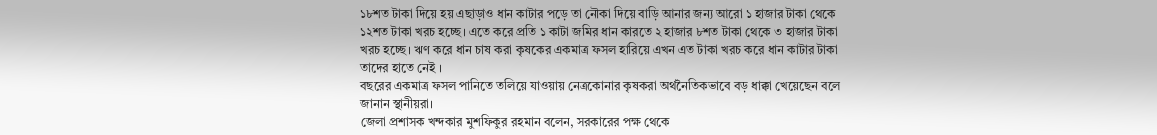১৮শত টাকা দিয়ে হয় এছাড়াও ধান কাটার পড়ে তা নৌকা দিয়ে বাড়ি আনার জন্য আরো ১ হাজার টাকা থেকে ১২শত টাকা খরচ হচ্ছে। এতে করে প্রতি ১ কাটা জমির ধান কারতে ২ হাজার ৮শত টাকা থেকে ৩ হাজার টাকা খরচ হচ্ছে। ঋণ করে ধান চাষ করা কৃষকের একমাত্র ফসল হারিয়ে এখন এত টাকা খরচ করে ধান কাটার টাকা তাদের হাতে নেই ।
বছরের একমাত্র ফসল পানিতে তলিয়ে যাওয়ায় নেত্রকোনার কৃষকরা অর্থনৈতিকভাবে বড় ধাক্কা খেয়েছেন বলে জানান স্থানীয়রা।
জেলা প্রশাসক খন্দকার মুশফিকুর রহমান বলেন, সরকারের পক্ষ থেকে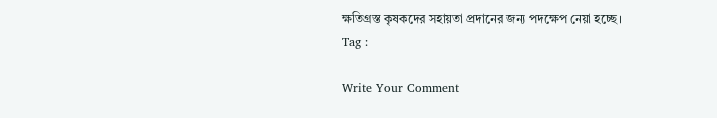ক্ষতিগ্রস্ত কৃষকদের সহায়তা প্রদানের জন্য পদক্ষেপ নেয়া হচ্ছে।
Tag :

Write Your Comment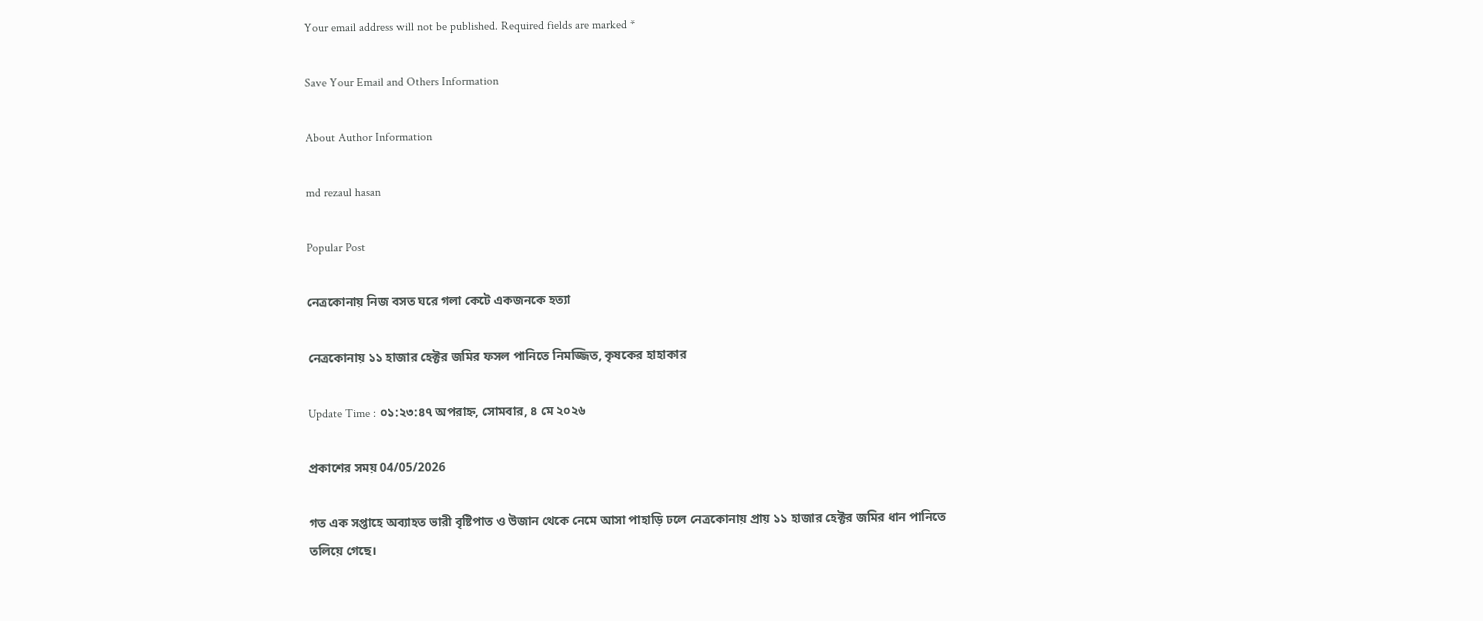Your email address will not be published. Required fields are marked *

Save Your Email and Others Information

About Author Information

md rezaul hasan

Popular Post

নেত্রকোনায় নিজ বসত ঘরে গলা কেটে একজনকে হত্যা

নেত্রকোনায় ১১ হাজার হেক্টর জমির ফসল পানিতে নিমজ্জিত, কৃষকের হাহাকার

Update Time : ০১:২৩:৪৭ অপরাহ্ন, সোমবার, ৪ মে ২০২৬

প্রকাশের সময় 04/05/2026

গত এক সপ্তাহে অব্যাহত ভারী বৃষ্টিপাত ও উজান থেকে নেমে আসা পাহাড়ি ঢলে নেত্রকোনায় প্রায় ১১ হাজার হেক্টর জমির ধান পানিতে তলিয়ে গেছে।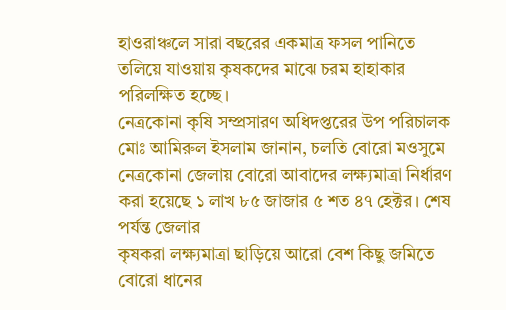হাওরাঞ্চলে সারা বছরের একমাত্র ফসল পানিতে তলিয়ে যাওয়ায় কৃষকদের মাঝে চরম হাহাকার পরিলক্ষিত হচ্ছে।
নেত্রকোনা কৃষি সম্প্রসারণ অধিদপ্তরের উপ পরিচালক মোঃ আমিরুল ইসলাম জানান, চলতি বোরো মওসুমে নেত্রকোনা জেলায় বোরো আবাদের লক্ষ্যমাত্রা নির্ধারণ করা হয়েছে ১ লাখ ৮৫ জাজার ৫ শত ৪৭ হেক্টর। শেষ পর্যন্ত জেলার
কৃষকরা লক্ষ্যমাত্রা ছাড়িয়ে আরো বেশ কিছু জমিতে বোরো ধানের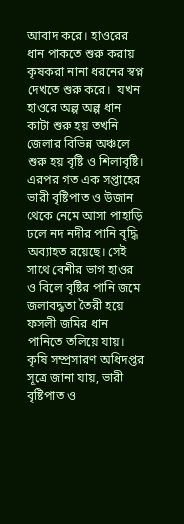আবাদ করে। হাওরের ধান পাকতে শুরু করায় কৃষকরা নানা ধরনের স্বপ্ন দেখতে শুরু করে।  যখন হাওরে অল্প অল্প ধান কাটা শুরু হয় তখনি জেলার বিভিন্ন অঞ্চলে শুরু হয় বৃষ্টি ও শিলাবৃষ্টি। এরপর গত এক সপ্তাহের ভারী বৃষ্টিপাত ও উজান থেকে নেমে আসা পাহাড়ি ঢলে নদ নদীর পানি বৃদ্ধি অব্যাহত রয়েছে। সেই সাথে বেশীর ভাগ হাওর ও বিলে বৃষ্টির পানি জমে জলাবদ্ধতা তৈরী হয়ে ফসলী জমির ধান পানিতে তলিয়ে যায়।
কৃষি সম্প্রসারণ অধিদপ্তর সূত্রে জানা যায়, ভারী বৃষ্টিপাত ও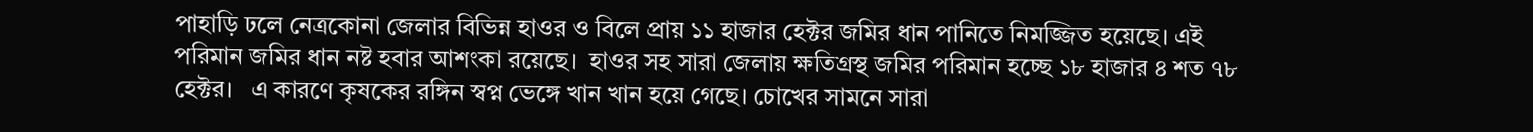পাহাড়ি ঢলে নেত্রকোনা জেলার বিভিন্ন হাওর ও বিলে প্রায় ১১ হাজার হেক্টর জমির ধান পানিতে নিমজ্জিত হয়েছে। এই পরিমান জমির ধান নষ্ট হবার আশংকা রয়েছে।  হাওর সহ সারা জেলায় ক্ষতিগ্রস্থ জমির পরিমান হচ্ছে ১৮ হাজার ৪ শত ৭৮ হেক্টর।   এ কারণে কৃষকের রঙ্গিন স্বপ্ন ভেঙ্গে খান খান হয়ে গেছে। চোখের সামনে সারা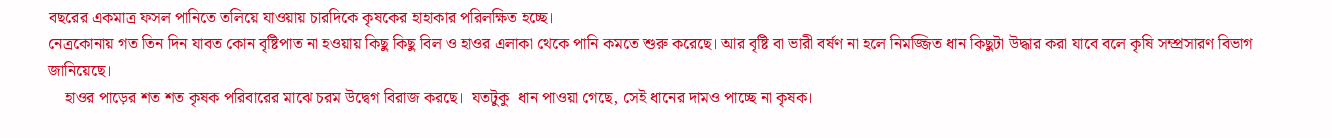বছরের একমাত্র ফসল পানিতে তলিয়ে যাওয়ায় চারদিকে কৃষকের হাহাকার পরিলক্ষিত হচ্ছে।
নেত্রকোনায় গত তিন দিন যাবত কোন বৃষ্টিপাত না হওয়ায় কিছু কিছু বিল ও হাওর এলাকা থেকে পানি কমতে শুরু করেছে। আর বৃষ্টি বা ভারী বর্ষণ না হলে নিমজ্জিত ধান কিছুটা উদ্ধার করা যাবে বলে কৃষি সম্প্রসারণ বিভাগ জানিয়েছে।
    হাওর পাড়ের শত শত কৃষক পরিবারের মাঝে চরম উদ্বেগ বিরাজ করছে।  যতটুকু  ধান পাওয়া গেছে, সেই ধানের দামও পাচ্ছে না কৃষক।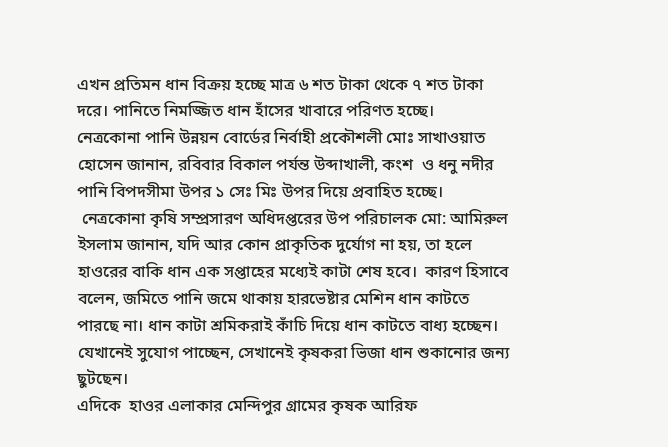এখন প্রতিমন ধান বিক্রয় হচ্ছে মাত্র ৬ শত টাকা থেকে ৭ শত টাকা দরে। পানিতে নিমজ্জিত ধান হাঁসের খাবারে পরিণত হচ্ছে।
নেত্রকোনা পানি উন্নয়ন বোর্ডের নির্বাহী প্রকৌশলী মোঃ সাখাওয়াত হোসেন জানান, রবিবার বিকাল পর্যন্ত উব্দাখালী, কংশ  ও ধনু নদীর পানি বিপদসীমা উপর ১ সেঃ মিঃ উপর দিয়ে প্রবাহিত হচ্ছে।
 নেত্রকোনা কৃষি সম্প্রসারণ অধিদপ্তরের উপ পরিচালক মো: আমিরুল ইসলাম জানান, যদি আর কোন প্রাকৃতিক দুর্যোগ না হয়, তা হলে হাওরের বাকি ধান এক সপ্তাহের মধ্যেই কাটা শেষ হবে।  কারণ হিসাবে বলেন, জমিতে পানি জমে থাকায় হারভেষ্টার মেশিন ধান কাটতে পারছে না। ধান কাটা শ্রমিকরাই কাঁচি দিয়ে ধান কাটতে বাধ্য হচ্ছেন। যেখানেই সুযোগ পাচ্ছেন, সেখানেই কৃষকরা ভিজা ধান শুকানোর জন্য ছুটছেন।
এদিকে  হাওর এলাকার মেন্দিপুর গ্রামের কৃষক আরিফ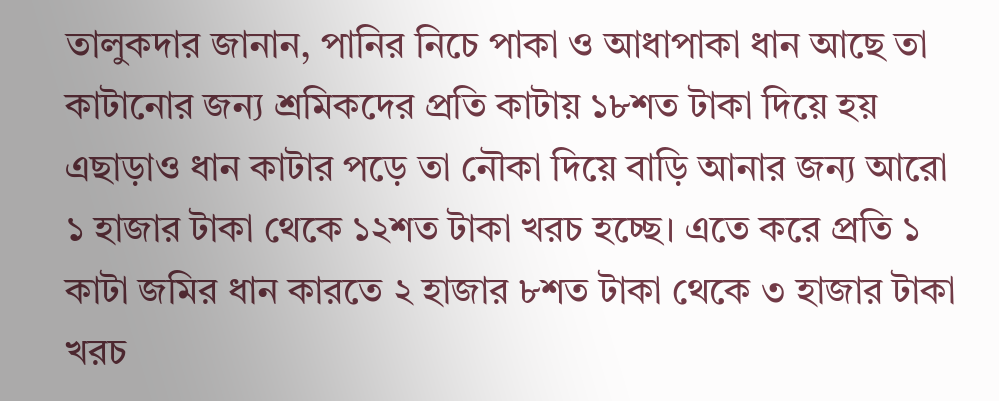তালুকদার জানান, পানির নিচে পাকা ও আধাপাকা ধান আছে তা কাটানোর জন্য শ্রমিকদের প্রতি কাটায় ১৮শত টাকা দিয়ে হয় এছাড়াও ধান কাটার পড়ে তা নৌকা দিয়ে বাড়ি আনার জন্য আরো ১ হাজার টাকা থেকে ১২শত টাকা খরচ হচ্ছে। এতে করে প্রতি ১ কাটা জমির ধান কারতে ২ হাজার ৮শত টাকা থেকে ৩ হাজার টাকা খরচ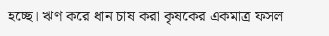হচ্ছে। ঋণ করে ধান চাষ করা কৃষকের একমাত্র ফসল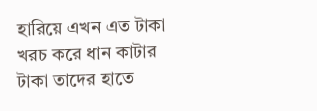হারিয়ে এখন এত টাকা খরচ করে ধান কাটার টাকা তাদের হাতে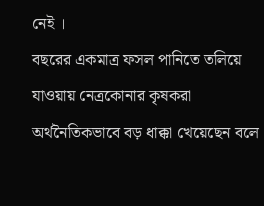নেই ।
বছরের একমাত্র ফসল পানিতে তলিয়ে যাওয়ায় নেত্রকোনার কৃষকরা অর্থনৈতিকভাবে বড় ধাক্কা খেয়েছেন বলে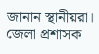জানান স্থানীয়রা।
জেলা প্রশাসক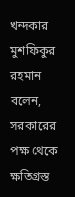খন্দকার মুশফিকুর রহমান বলেন, সরকারের পক্ষ থেকে ক্ষতিগ্রস্ত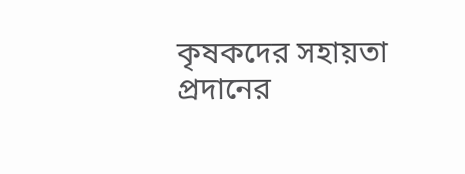কৃষকদের সহায়তা প্রদানের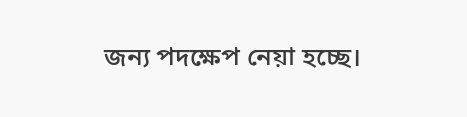জন্য পদক্ষেপ নেয়া হচ্ছে।